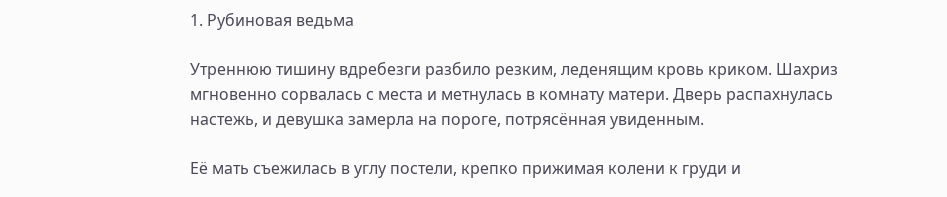1. Рубиновая ведьма

Утреннюю тишину вдребезги разбило резким, леденящим кровь криком. Шахриз мгновенно сорвалась с места и метнулась в комнату матери. Дверь распахнулась настежь, и девушка замерла на пороге, потрясённая увиденным.

Её мать съежилась в углу постели, крепко прижимая колени к груди и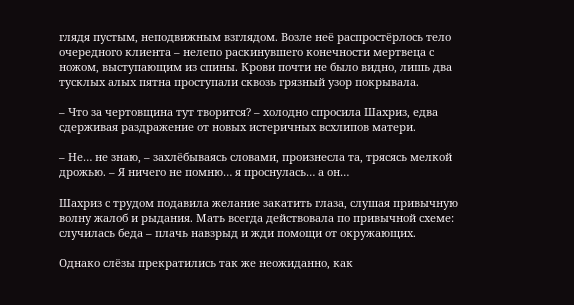глядя пустым, неподвижным взглядом. Возле неё распростёрлось тело очередного клиента – нелепо раскинувшего конечности мертвеца с ножом, выступающим из спины. Крови почти не было видно, лишь два тусклых алых пятна проступали сквозь грязный узор покрывала.

– Что за чертовщина тут творится? – холодно спросила Шахриз, едва сдерживая раздражение от новых истеричных всхлипов матери.

– Не… не знаю, – захлёбываясь словами, произнесла та, трясясь мелкой дрожью. – Я ничего не помню… я проснулась… а он…

Шахриз с трудом подавила желание закатить глаза, слушая привычную волну жалоб и рыдания. Мать всегда действовала по привычной схеме: случилась беда – плачь навзрыд и жди помощи от окружающих.

Однако слёзы прекратились так же неожиданно, как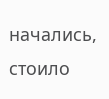начались, стоило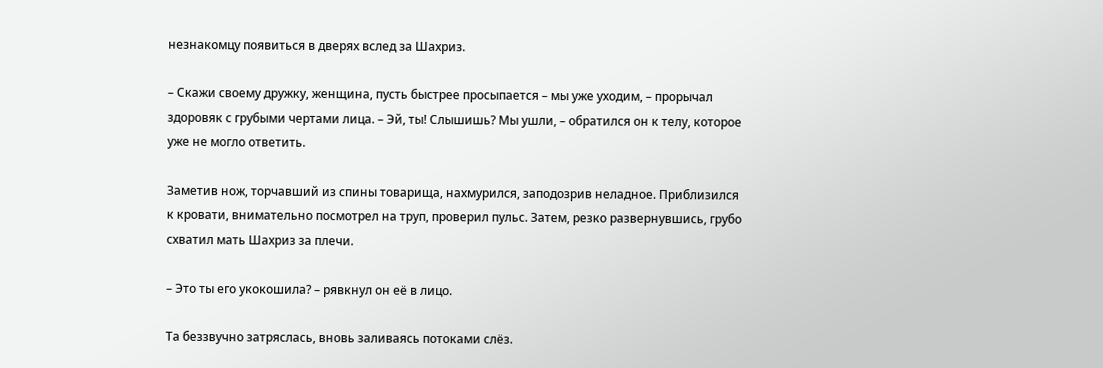незнакомцу появиться в дверях вслед за Шахриз.

– Скажи своему дружку, женщина, пусть быстрее просыпается – мы уже уходим, – прорычал здоровяк с грубыми чертами лица. – Эй, ты! Слышишь? Мы ушли, – обратился он к телу, которое уже не могло ответить.

Заметив нож, торчавший из спины товарища, нахмурился, заподозрив неладное. Приблизился к кровати, внимательно посмотрел на труп, проверил пульс. Затем, резко развернувшись, грубо схватил мать Шахриз за плечи.

– Это ты его укокошила? – рявкнул он её в лицо.

Та беззвучно затряслась, вновь заливаясь потоками слёз.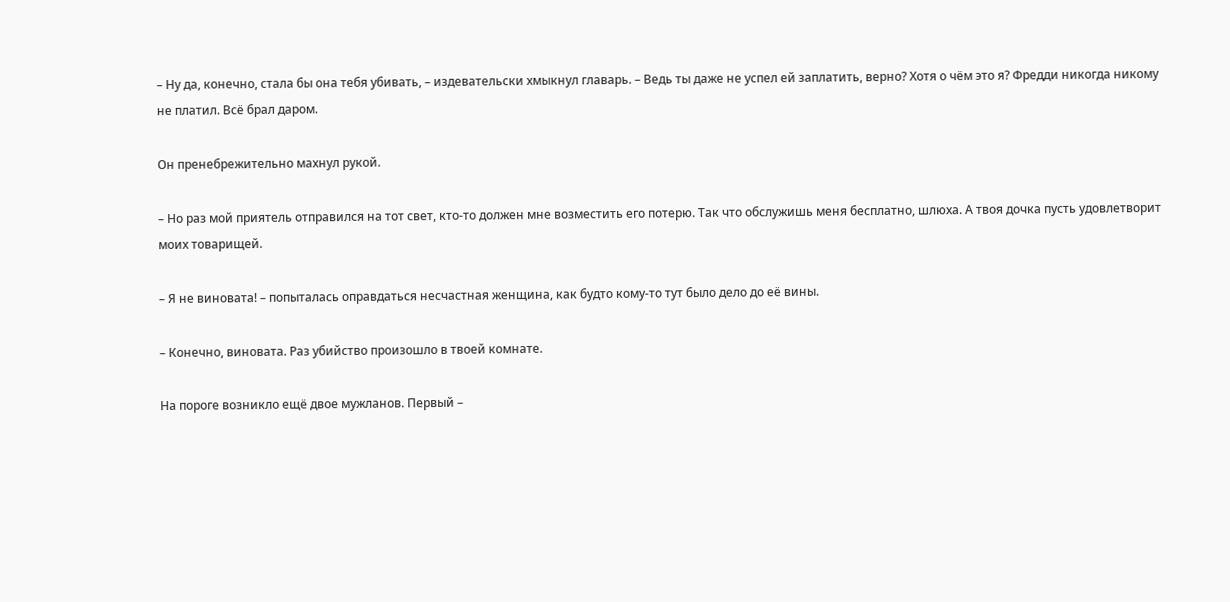– Ну да, конечно, стала бы она тебя убивать, – издевательски хмыкнул главарь. – Ведь ты даже не успел ей заплатить, верно? Хотя о чём это я? Фредди никогда никому не платил. Всё брал даром.

Он пренебрежительно махнул рукой.

– Но раз мой приятель отправился на тот свет, кто-то должен мне возместить его потерю. Так что обслужишь меня бесплатно, шлюха. А твоя дочка пусть удовлетворит моих товарищей.

– Я не виновата! – попыталась оправдаться несчастная женщина, как будто кому-то тут было дело до её вины.

– Конечно, виновата. Раз убийство произошло в твоей комнате.

На пороге возникло ещё двое мужланов. Первый –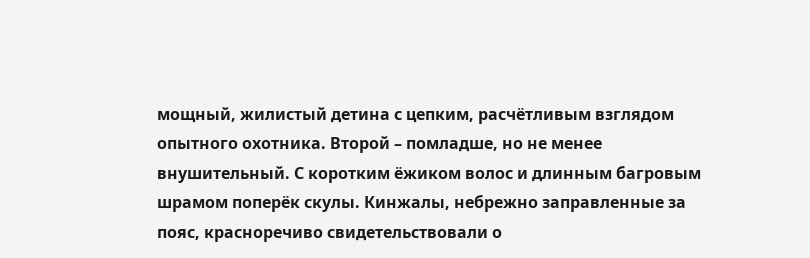мощный, жилистый детина с цепким, расчётливым взглядом опытного охотника. Второй – помладше, но не менее внушительный. С коротким ёжиком волос и длинным багровым шрамом поперёк скулы. Кинжалы, небрежно заправленные за пояс, красноречиво свидетельствовали о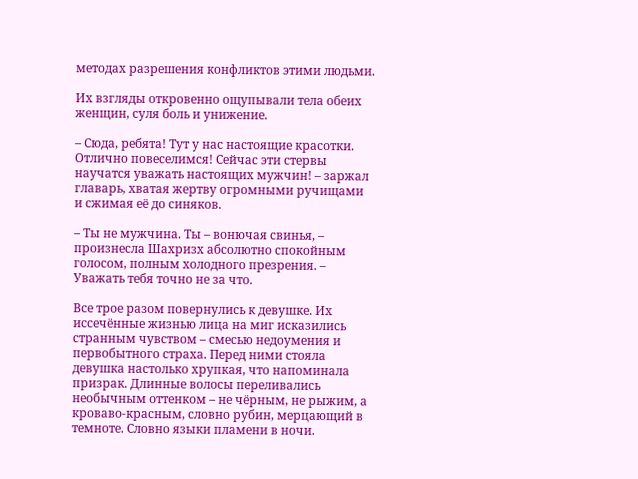методах разрешения конфликтов этими людьми.

Их взгляды откровенно ощупывали тела обеих женщин, суля боль и унижение.

– Сюда, ребята! Тут у нас настоящие красотки. Отлично повеселимся! Сейчас эти стервы научатся уважать настоящих мужчин! – заржал главарь, хватая жертву огромными ручищами и сжимая её до синяков.

– Ты не мужчина. Ты – вонючая свинья, – произнесла Шахризх абсолютно спокойным голосом, полным холодного презрения. – Уважать тебя точно не за что.

Все трое разом повернулись к девушке. Их иссечённые жизнью лица на миг исказились странным чувством – смесью недоумения и первобытного страха. Перед ними стояла девушка настолько хрупкая, что напоминала призрак. Длинные волосы переливались необычным оттенком – не чёрным, не рыжим, а кроваво-красным, словно рубин, мерцающий в темноте. Словно языки пламени в ночи.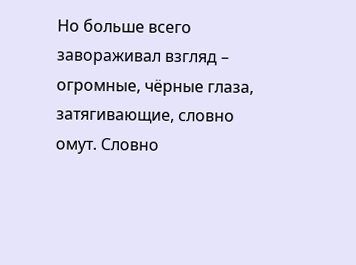Но больше всего завораживал взгляд – огромные, чёрные глаза, затягивающие, словно омут. Словно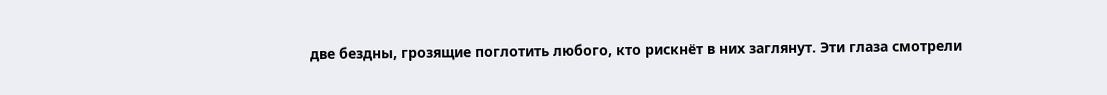две бездны, грозящие поглотить любого, кто рискнёт в них заглянут. Эти глаза смотрели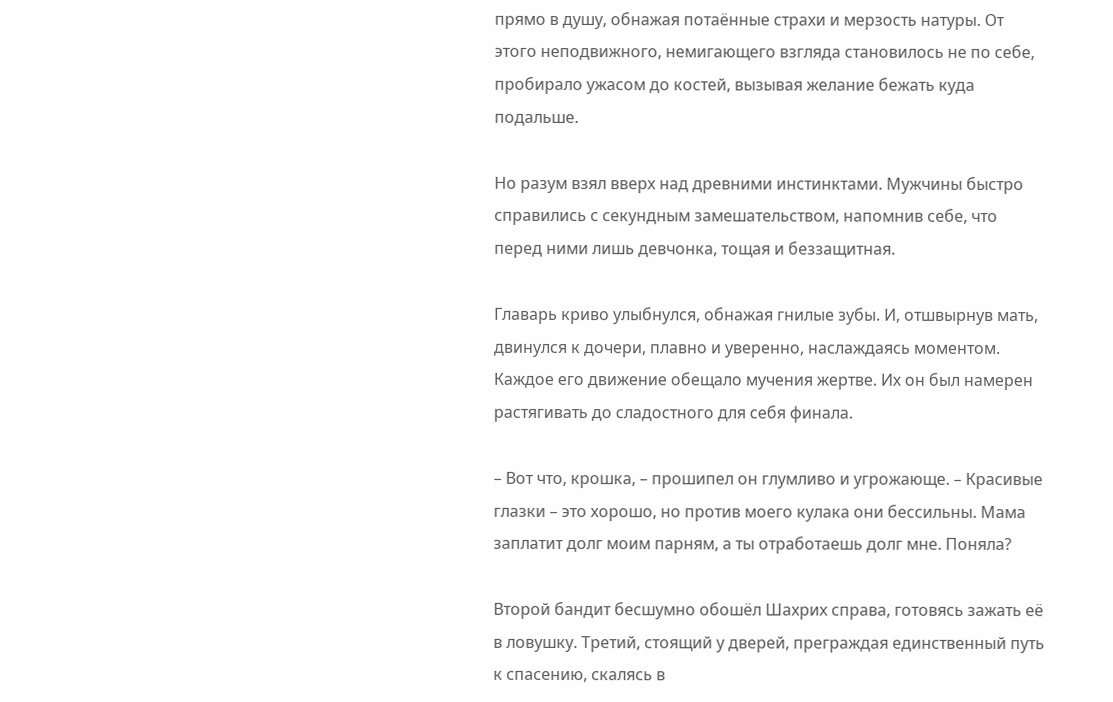прямо в душу, обнажая потаённые страхи и мерзость натуры. От этого неподвижного, немигающего взгляда становилось не по себе, пробирало ужасом до костей, вызывая желание бежать куда подальше.

Но разум взял вверх над древними инстинктами. Мужчины быстро справились с секундным замешательством, напомнив себе, что перед ними лишь девчонка, тощая и беззащитная.

Главарь криво улыбнулся, обнажая гнилые зубы. И, отшвырнув мать, двинулся к дочери, плавно и уверенно, наслаждаясь моментом. Каждое его движение обещало мучения жертве. Их он был намерен растягивать до сладостного для себя финала.

– Вот что, крошка, – прошипел он глумливо и угрожающе. – Красивые глазки – это хорошо, но против моего кулака они бессильны. Мама заплатит долг моим парням, а ты отработаешь долг мне. Поняла?

Второй бандит бесшумно обошёл Шахрих справа, готовясь зажать её в ловушку. Третий, стоящий у дверей, преграждая единственный путь к спасению, скалясь в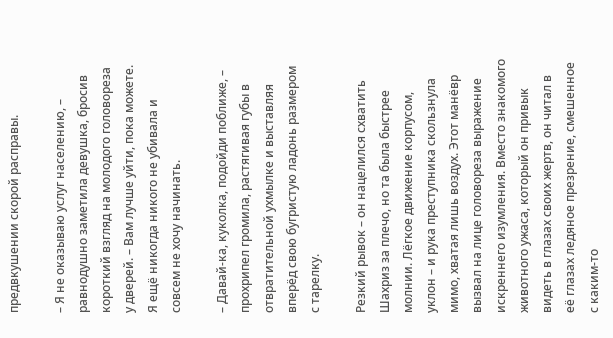предвкушении скорой расправы.

– Я не оказываю услуг населению, – равнодушно заметила девушка, бросив короткий взгляд на молодого головореза у дверей. – Вам лучше уйти, пока можете. Я ещё никогда никого не убивала и совсем не хочу начинать.

– Давай-ка, куколка, подойди поближе, – прохрипел громила, растягивая губы в отвратительной ухмылке и выставляя вперёд свою бугристую ладонь размером с тарелку.

Резкий рывок – он нацелился схватить Шахриз за плечо, но та была быстрее молнии. Лёгкое движение корпусом, уклон – и рука преступника скользнула мимо, хватая лишь воздух. Этот манёвр вызвал на лице головореза выражение искреннего изумления. Вместо знакомого животного ужаса, который он привык видеть в глазах своих жертв, он читал в её глазах ледяное презрение, смешенное с каким-то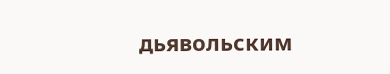дьявольским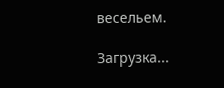весельем.

Загрузка...